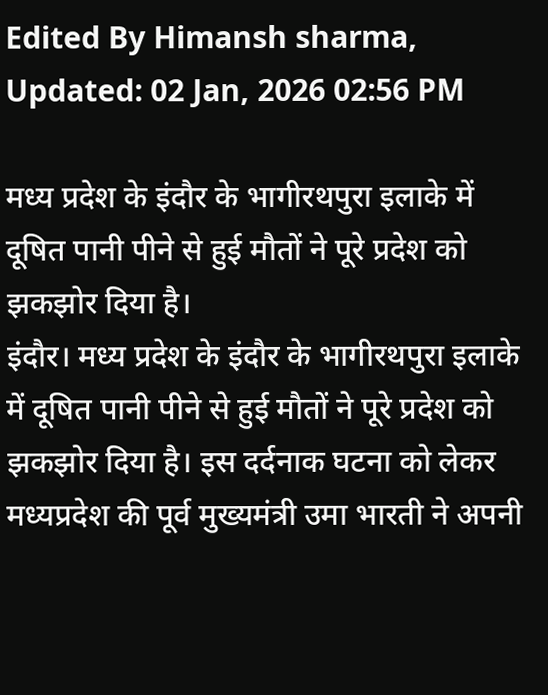Edited By Himansh sharma, Updated: 02 Jan, 2026 02:56 PM

मध्य प्रदेश के इंदौर के भागीरथपुरा इलाके में दूषित पानी पीने से हुई मौतों ने पूरे प्रदेश को झकझोर दिया है।
इंदौर। मध्य प्रदेश के इंदौर के भागीरथपुरा इलाके में दूषित पानी पीने से हुई मौतों ने पूरे प्रदेश को झकझोर दिया है। इस दर्दनाक घटना को लेकर मध्यप्रदेश की पूर्व मुख्यमंत्री उमा भारती ने अपनी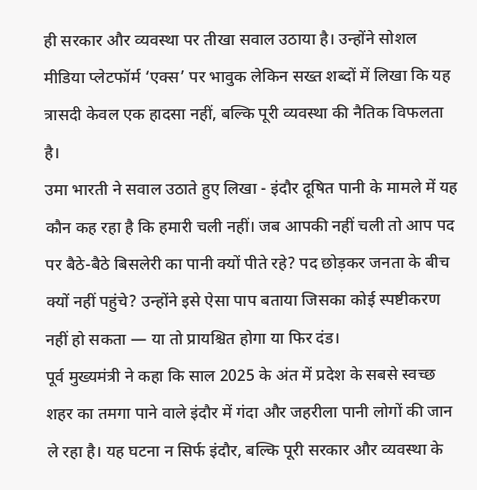ही सरकार और व्यवस्था पर तीखा सवाल उठाया है। उन्होंने सोशल मीडिया प्लेटफॉर्म ‘एक्स’ पर भावुक लेकिन सख्त शब्दों में लिखा कि यह त्रासदी केवल एक हादसा नहीं, बल्कि पूरी व्यवस्था की नैतिक विफलता है।
उमा भारती ने सवाल उठाते हुए लिखा - इंदौर दूषित पानी के मामले में यह कौन कह रहा है कि हमारी चली नहीं। जब आपकी नहीं चली तो आप पद पर बैठे-बैठे बिसलेरी का पानी क्यों पीते रहे? पद छोड़कर जनता के बीच क्यों नहीं पहुंचे? उन्होंने इसे ऐसा पाप बताया जिसका कोई स्पष्टीकरण नहीं हो सकता — या तो प्रायश्चित होगा या फिर दंड।
पूर्व मुख्यमंत्री ने कहा कि साल 2025 के अंत में प्रदेश के सबसे स्वच्छ शहर का तमगा पाने वाले इंदौर में गंदा और जहरीला पानी लोगों की जान ले रहा है। यह घटना न सिर्फ इंदौर, बल्कि पूरी सरकार और व्यवस्था के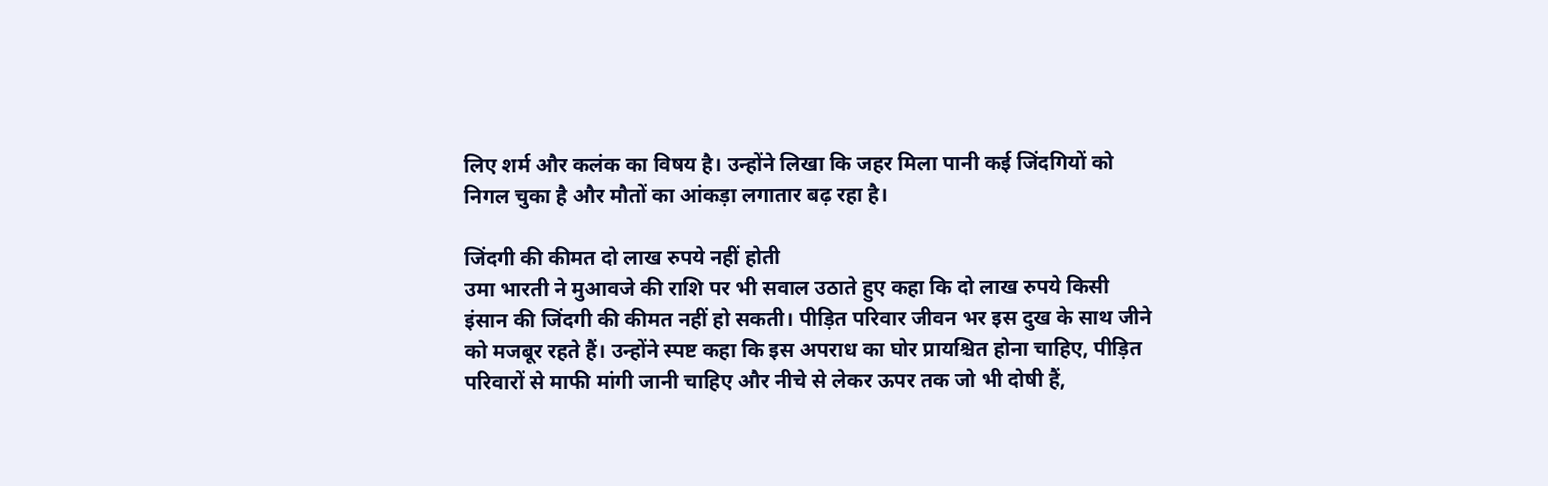लिए शर्म और कलंक का विषय है। उन्होंने लिखा कि जहर मिला पानी कई जिंदगियों को निगल चुका है और मौतों का आंकड़ा लगातार बढ़ रहा है।

जिंदगी की कीमत दो लाख रुपये नहीं होती
उमा भारती ने मुआवजे की राशि पर भी सवाल उठाते हुए कहा कि दो लाख रुपये किसी इंसान की जिंदगी की कीमत नहीं हो सकती। पीड़ित परिवार जीवन भर इस दुख के साथ जीने को मजबूर रहते हैं। उन्होंने स्पष्ट कहा कि इस अपराध का घोर प्रायश्चित होना चाहिए, पीड़ित परिवारों से माफी मांगी जानी चाहिए और नीचे से लेकर ऊपर तक जो भी दोषी हैं,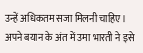उन्हें अधिकतम सजा मिलनी चाहिए।
अपने बयान के अंत में उमा भारती ने इसे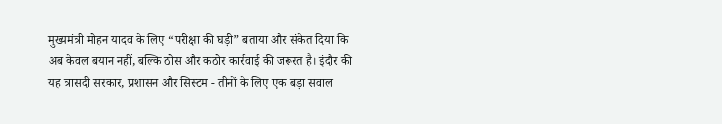मुख्यमंत्री मोहन यादव के लिए “परीक्षा की घड़ी” बताया और संकेत दिया कि अब केवल बयान नहीं, बल्कि ठोस और कठोर कार्रवाई की जरूरत है। इंदौर की यह त्रासदी सरकार, प्रशासन और सिस्टम - तीनों के लिए एक बड़ा सवाल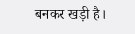बनकर खड़ी है।